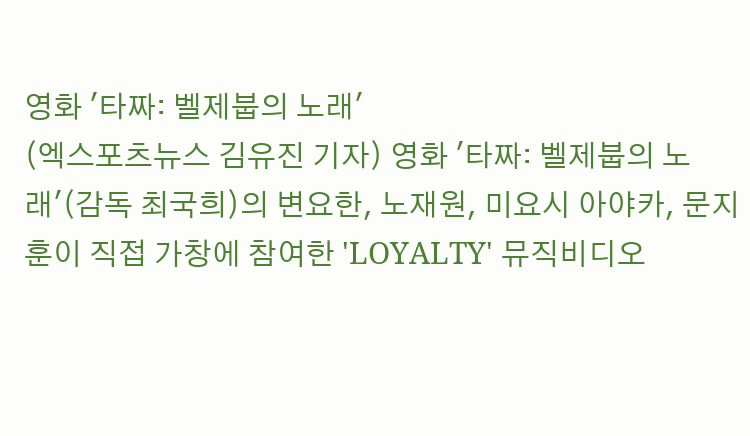영화 '타짜: 벨제붑의 노래'
(엑스포츠뉴스 김유진 기자) 영화 '타짜: 벨제붑의 노래'(감독 최국희)의 변요한, 노재원, 미요시 아야카, 문지훈이 직접 가창에 참여한 'LOYALTY' 뮤직비디오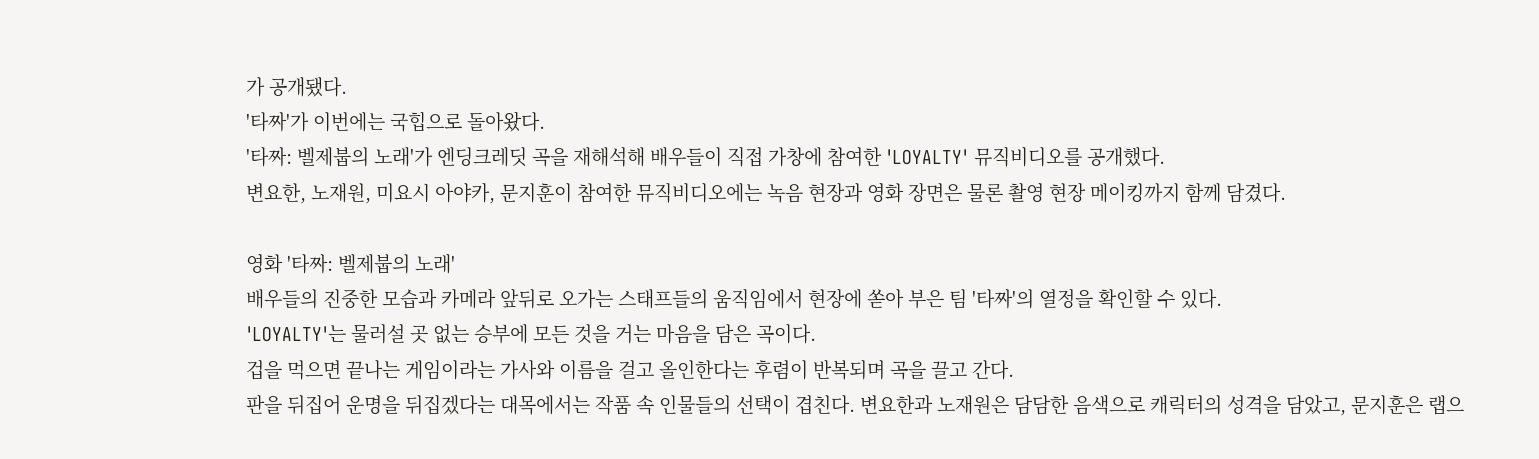가 공개됐다.
'타짜'가 이번에는 국힙으로 돌아왔다.
'타짜: 벨제붑의 노래'가 엔딩크레딧 곡을 재해석해 배우들이 직접 가창에 참여한 'LOYALTY' 뮤직비디오를 공개했다.
변요한, 노재원, 미요시 아야카, 문지훈이 참여한 뮤직비디오에는 녹음 현장과 영화 장면은 물론 촬영 현장 메이킹까지 함께 담겼다.

영화 '타짜: 벨제붑의 노래'
배우들의 진중한 모습과 카메라 앞뒤로 오가는 스태프들의 움직임에서 현장에 쏟아 부은 팀 '타짜'의 열정을 확인할 수 있다.
'LOYALTY'는 물러설 곳 없는 승부에 모든 것을 거는 마음을 담은 곡이다.
겁을 먹으면 끝나는 게임이라는 가사와 이름을 걸고 올인한다는 후렴이 반복되며 곡을 끌고 간다.
판을 뒤집어 운명을 뒤집겠다는 대목에서는 작품 속 인물들의 선택이 겹친다. 변요한과 노재원은 담담한 음색으로 캐릭터의 성격을 담았고, 문지훈은 랩으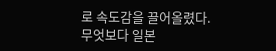로 속도감을 끌어올렸다.
무엇보다 일본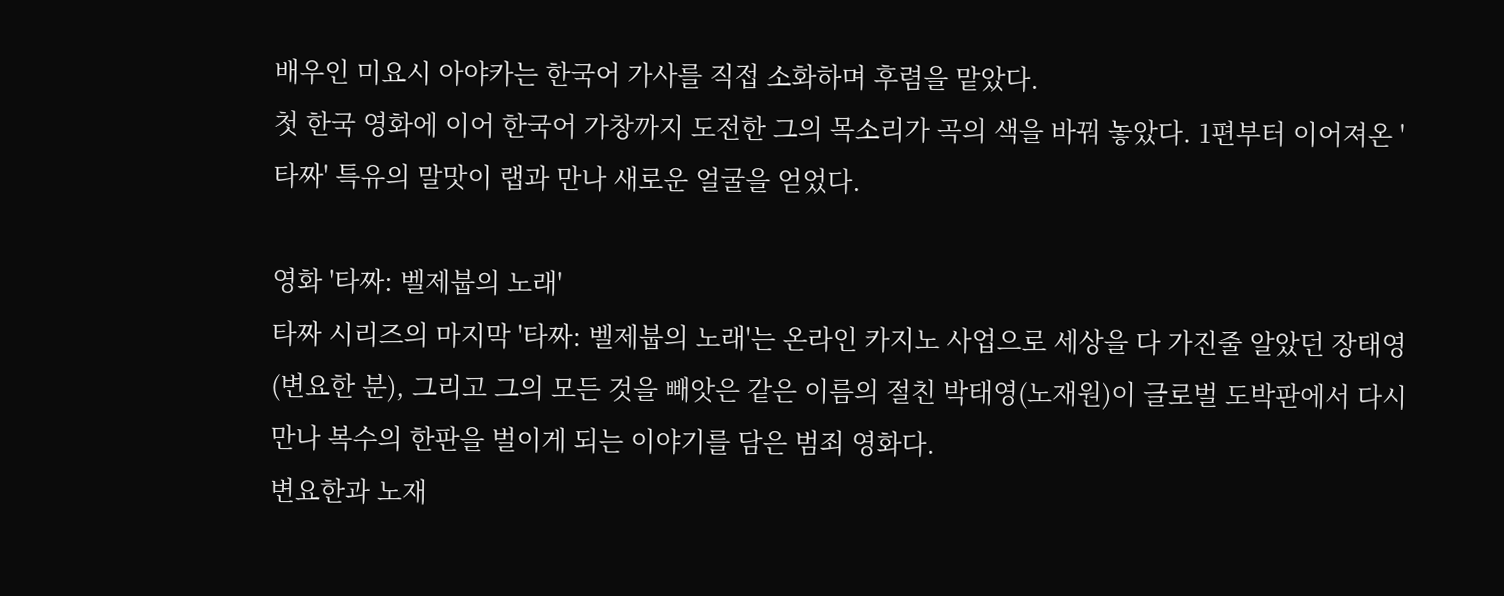배우인 미요시 아야카는 한국어 가사를 직접 소화하며 후렴을 맡았다.
첫 한국 영화에 이어 한국어 가창까지 도전한 그의 목소리가 곡의 색을 바꿔 놓았다. 1편부터 이어져온 '타짜' 특유의 말맛이 랩과 만나 새로운 얼굴을 얻었다.

영화 '타짜: 벨제붑의 노래'
타짜 시리즈의 마지막 '타짜: 벨제붑의 노래'는 온라인 카지노 사업으로 세상을 다 가진줄 알았던 장태영(변요한 분), 그리고 그의 모든 것을 빼앗은 같은 이름의 절친 박태영(노재원)이 글로벌 도박판에서 다시 만나 복수의 한판을 벌이게 되는 이야기를 담은 범죄 영화다.
변요한과 노재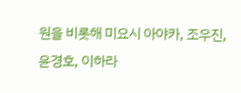원을 비롯해 미요시 아야카, 조우진, 윤경호, 이하라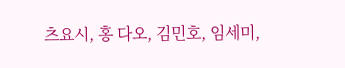츠요시, 홍 다오, 김민호, 임세미,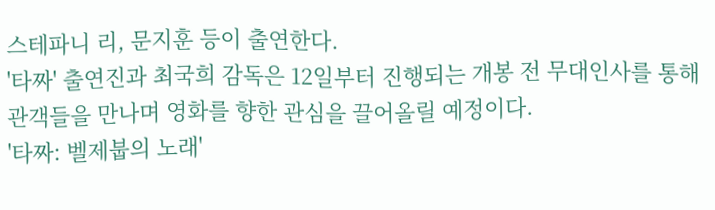스테파니 리, 문지훈 등이 출연한다.
'타짜' 출연진과 최국희 감독은 12일부터 진행되는 개봉 전 무대인사를 통해 관객들을 만나며 영화를 향한 관심을 끌어올릴 예정이다.
'타짜: 벨제붑의 노래'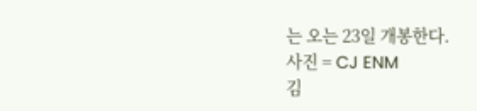는 오는 23일 개봉한다.
사진 = CJ ENM
김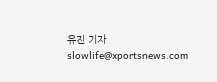유진 기자 slowlife@xportsnews.com